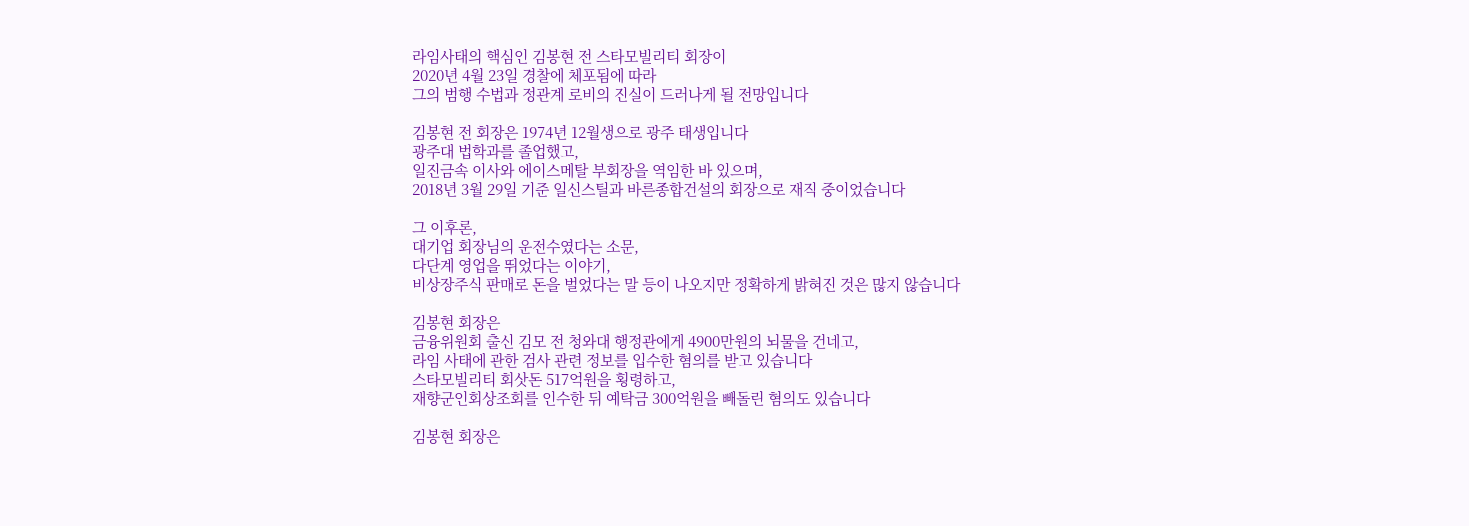라임사태의 핵심인 김봉현 전 스타모빌리티 회장이
2020년 4월 23일 경찰에 체포됨에 따라
그의 범행 수법과 정관계 로비의 진실이 드러나게 될 전망입니다

김봉현 전 회장은 1974년 12월생으로 광주 태생입니다
광주대 법학과를 졸업했고,
일진금속 이사와 에이스메탈 부회장을 역임한 바 있으며,
2018년 3월 29일 기준 일신스틸과 바른종합건설의 회장으로 재직 중이었습니다

그 이후론,
대기업 회장님의 운전수였다는 소문,
다단계 영업을 뛰었다는 이야기,
비상장주식 판매로 돈을 벌었다는 말 등이 나오지만 정확하게 밝혀진 것은 많지 않습니다

김봉현 회장은
금융위원회 출신 김모 전 청와대 행정관에게 4900만원의 뇌물을 건네고,
라임 사태에 관한 검사 관련 정보를 입수한 혐의를 받고 있습니다
스타모빌리티 회삿돈 517억원을 횡령하고,
재향군인회상조회를 인수한 뒤 예탁금 300억원을 빼돌린 혐의도 있습니다

김봉현 회장은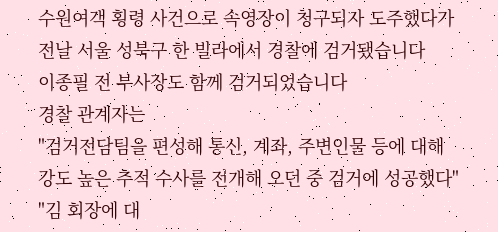수원여객 횡령 사건으로 속영장이 청구되자 도주했다가
전날 서울 성북구 한 빌라에서 경찰에 검거됐습니다
이종필 전 부사장도 함께 검거되었습니다
경찰 관계자는
"검거전담팀을 편성해 통신, 계좌, 주변인물 등에 대해
강도 높은 추적 수사를 전개해 오던 중 검거에 성공했다"
"김 회장에 대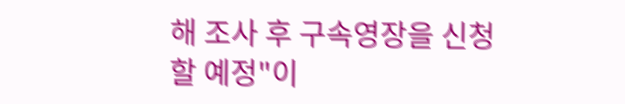해 조사 후 구속영장을 신청할 예정"이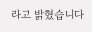라고 밝혔습니다